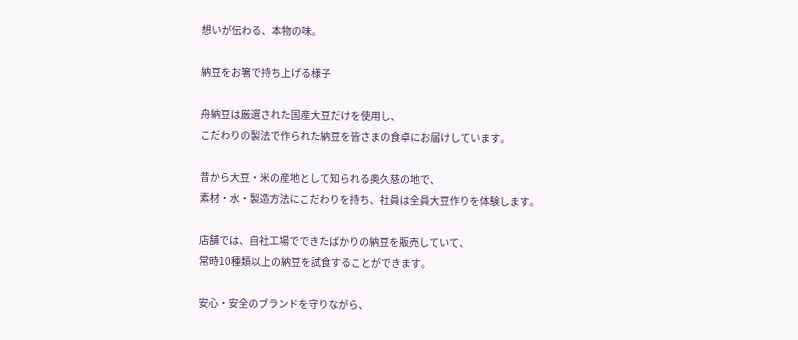想いが伝わる、本物の味。

納豆をお箸で持ち上げる様子

舟納豆は厳選された国産大豆だけを使用し、
こだわりの製法で作られた納豆を皆さまの食卓にお届けしています。

昔から大豆・米の産地として知られる奥久慈の地で、
素材・水・製造方法にこだわりを持ち、社員は全員大豆作りを体験します。

店舗では、自社工場でできたばかりの納豆を販売していて、
常時10種類以上の納豆を試食することができます。

安心・安全のブランドを守りながら、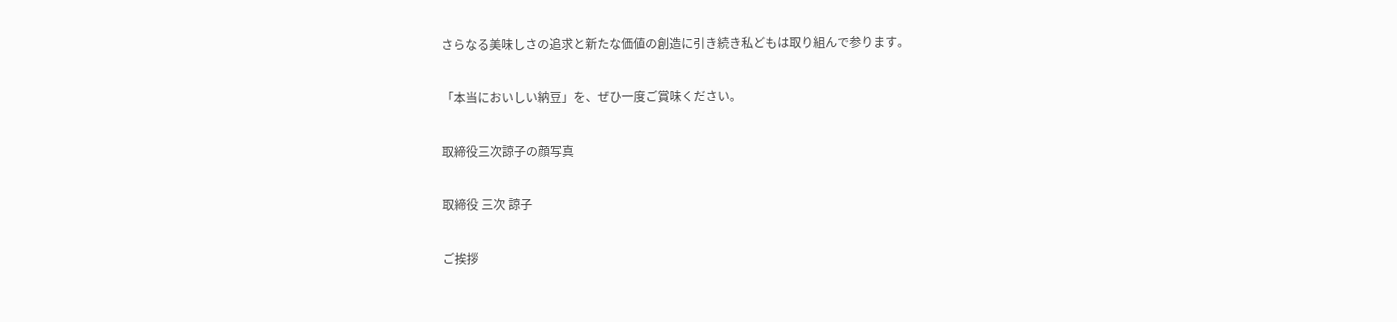さらなる美味しさの追求と新たな価値の創造に引き続き私どもは取り組んで参ります。

「本当においしい納豆」を、ぜひ一度ご賞味ください。

取締役三次諒子の顔写真

取締役 三次 諒子

ご挨拶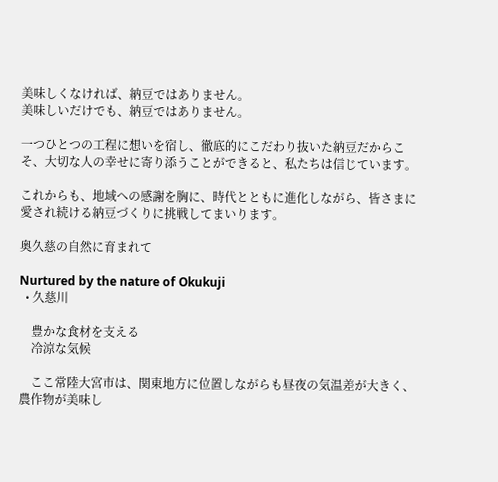美味しくなければ、納豆ではありません。
美味しいだけでも、納豆ではありません。

一つひとつの工程に想いを宿し、徹底的にこだわり抜いた納豆だからこそ、大切な人の幸せに寄り添うことができると、私たちは信じています。

これからも、地域への感謝を胸に、時代とともに進化しながら、皆さまに愛され続ける納豆づくりに挑戦してまいります。

奥久慈の自然に育まれて

Nurtured by the nature of Okukuji
  • 久慈川

    豊かな食材を支える
    冷涼な気候

    ここ常陸大宮市は、関東地方に位置しながらも昼夜の気温差が大きく、農作物が美味し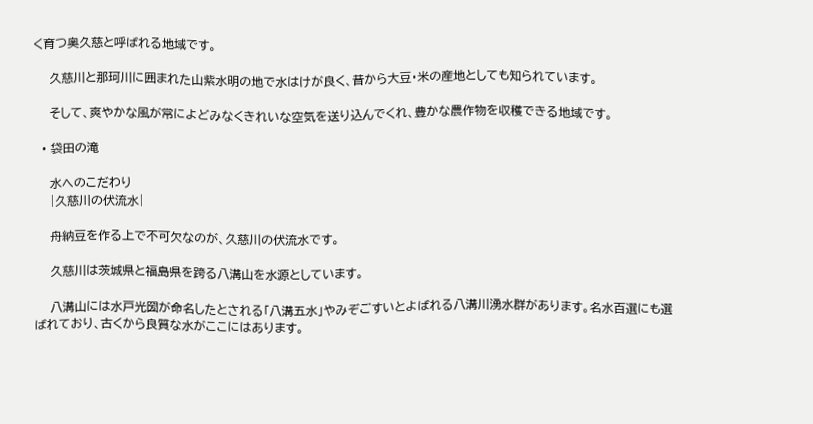く育つ奥久慈と呼ばれる地域です。

    久慈川と那珂川に囲まれた山紫水明の地で水はけが良く、昔から大豆・米の産地としても知られています。

    そして、爽やかな風が常によどみなくきれいな空気を送り込んでくれ、豊かな農作物を収穫できる地域です。

  • 袋田の滝

    水へのこだわり
    |久慈川の伏流水|

    舟納豆を作る上で不可欠なのが、久慈川の伏流水です。

    久慈川は茨城県と福島県を跨る八溝山を水源としています。

    八溝山には水戸光圀が命名したとされる「八溝五水」やみぞごすいとよばれる八溝川湧水群があります。名水百選にも選ばれており、古くから良質な水がここにはあります。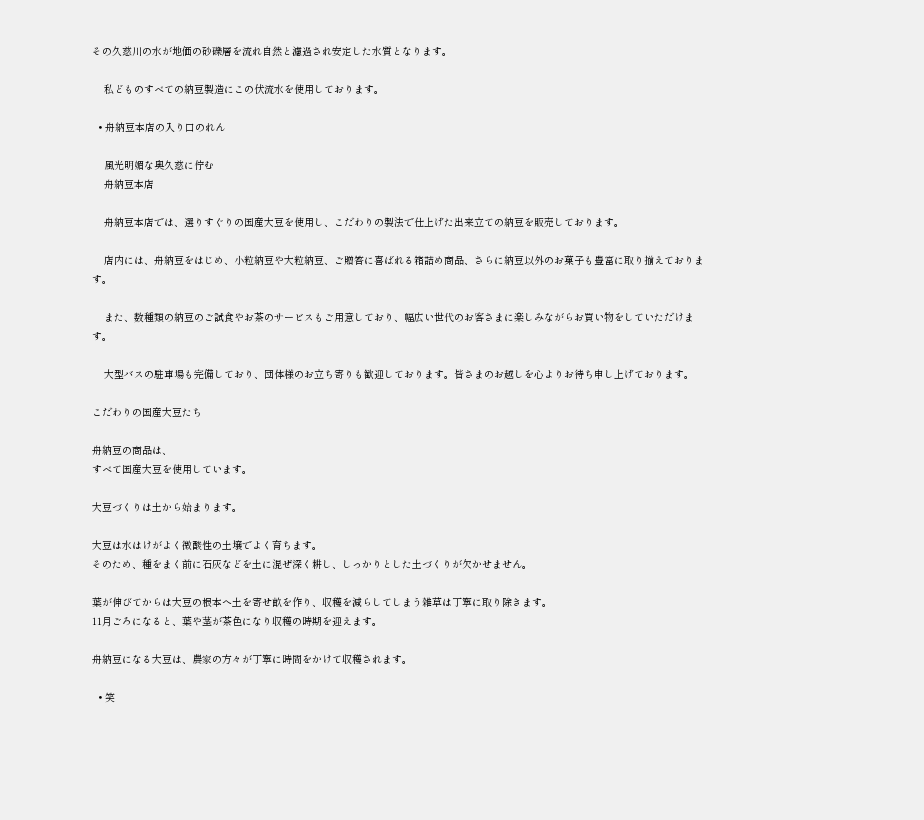その久慈川の水が地価の砂礫層を流れ自然と濾過され安定した水質となります。

    私どものすべての納豆製造にこの伏流水を使用しております。

  • 舟納豆本店の入り口のれん

    風光明媚な奥久慈に佇む
    舟納豆本店

    舟納豆本店では、選りすぐりの国産大豆を使用し、こだわりの製法で仕上げた出来立ての納豆を販売しております。

    店内には、舟納豆をはじめ、小粒納豆や大粒納豆、ご贈答に喜ばれる箱詰め商品、さらに納豆以外のお菓子も豊富に取り揃えております。

    また、数種類の納豆のご試食やお茶のサービスもご用意しており、幅広い世代のお客さまに楽しみながらお買い物をしていただけます。

    大型バスの駐車場も完備しており、団体様のお立ち寄りも歓迎しております。皆さまのお越しを心よりお待ち申し上げております。

こだわりの国産大豆たち

舟納豆の商品は、
すべて国産大豆を使用しています。

大豆づくりは土から始まります。

大豆は水はけがよく微酸性の土壌でよく育ちます。
そのため、種をまく前に石灰などを土に混ぜ深く耕し、しっかりとした土づくりが欠かせません。

葉が伸びてからは大豆の根本へ土を寄せ畝を作り、収穫を減らしてしまう雑草は丁寧に取り除きます。
11月ごろになると、葉や茎が茶色になり収穫の時期を迎えます。

舟納豆になる大豆は、農家の方々が丁寧に時間をかけて収穫されます。

  • 笑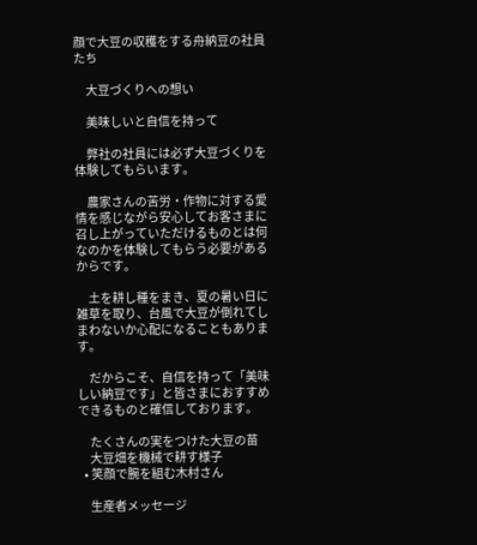顔で大豆の収穫をする舟納豆の社員たち

    大豆づくりへの想い

    美味しいと自信を持って

    弊社の社員には必ず大豆づくりを体験してもらいます。

    農家さんの苦労・作物に対する愛情を感じながら安心してお客さまに召し上がっていただけるものとは何なのかを体験してもらう必要があるからです。

    土を耕し種をまき、夏の暑い日に雑草を取り、台風で大豆が倒れてしまわないか心配になることもあります。

    だからこそ、自信を持って「美味しい納豆です」と皆さまにおすすめできるものと確信しております。

    たくさんの実をつけた大豆の苗
    大豆畑を機械で耕す様子
  • 笑顔で腕を組む木村さん

    生産者メッセージ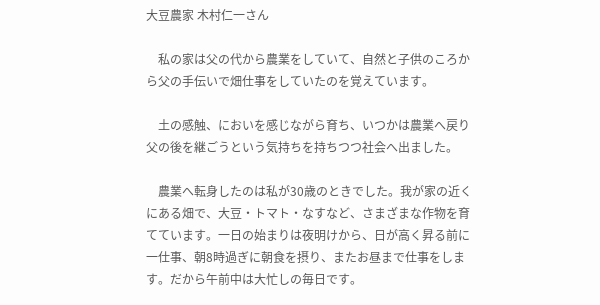大豆農家 木村仁一さん

    私の家は父の代から農業をしていて、自然と子供のころから父の手伝いで畑仕事をしていたのを覚えています。

    土の感触、においを感じながら育ち、いつかは農業へ戻り父の後を継ごうという気持ちを持ちつつ社会へ出ました。

    農業へ転身したのは私が30歳のときでした。我が家の近くにある畑で、大豆・トマト・なすなど、さまざまな作物を育てています。一日の始まりは夜明けから、日が高く昇る前に一仕事、朝8時過ぎに朝食を摂り、またお昼まで仕事をします。だから午前中は大忙しの毎日です。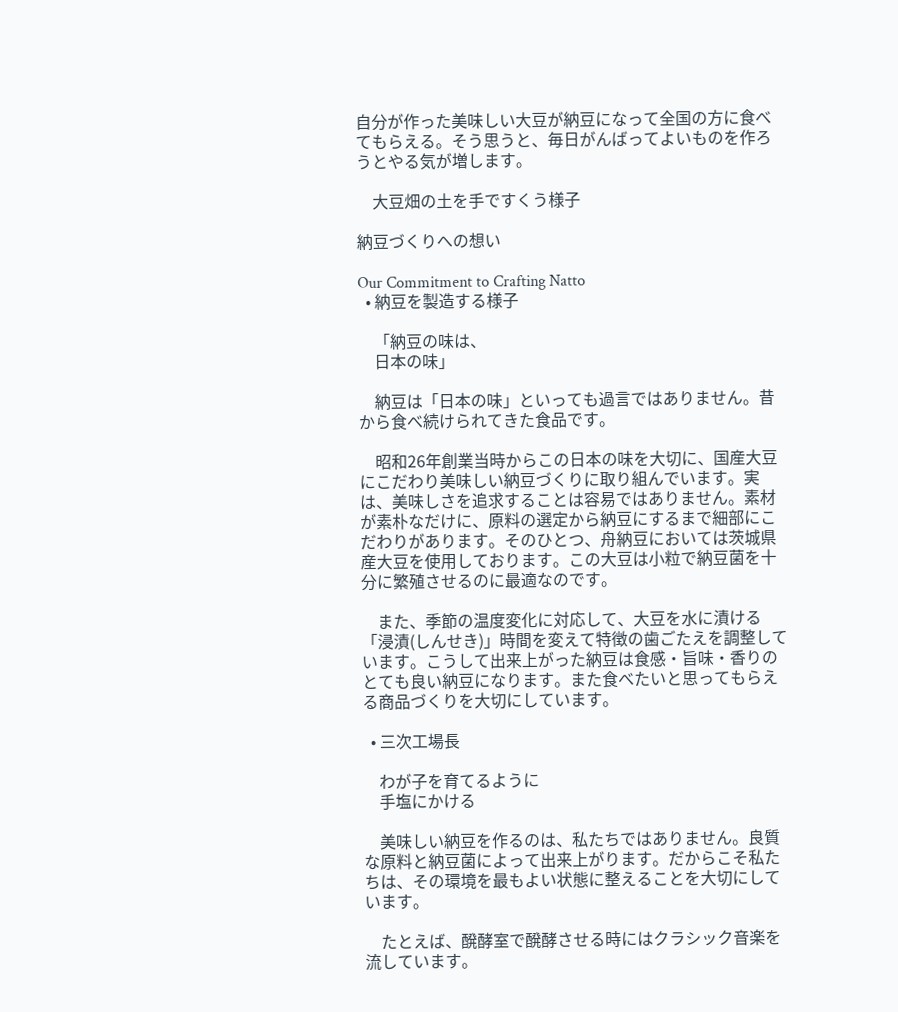自分が作った美味しい大豆が納豆になって全国の方に食べてもらえる。そう思うと、毎日がんばってよいものを作ろうとやる気が増します。

    大豆畑の土を手ですくう様子

納豆づくりへの想い

Our Commitment to Crafting Natto
  • 納豆を製造する様子

    「納豆の味は、
    日本の味」

    納豆は「日本の味」といっても過言ではありません。昔から食べ続けられてきた食品です。

    昭和26年創業当時からこの日本の味を大切に、国産大豆にこだわり美味しい納豆づくりに取り組んでいます。実は、美味しさを追求することは容易ではありません。素材が素朴なだけに、原料の選定から納豆にするまで細部にこだわりがあります。そのひとつ、舟納豆においては茨城県産大豆を使用しております。この大豆は小粒で納豆菌を十分に繁殖させるのに最適なのです。

    また、季節の温度変化に対応して、大豆を水に漬ける「浸漬(しんせき)」時間を変えて特徴の歯ごたえを調整しています。こうして出来上がった納豆は食感・旨味・香りのとても良い納豆になります。また食べたいと思ってもらえる商品づくりを大切にしています。

  • 三次工場長

    わが子を育てるように
    手塩にかける

    美味しい納豆を作るのは、私たちではありません。良質な原料と納豆菌によって出来上がります。だからこそ私たちは、その環境を最もよい状態に整えることを大切にしています。

    たとえば、醗酵室で醗酵させる時にはクラシック音楽を流しています。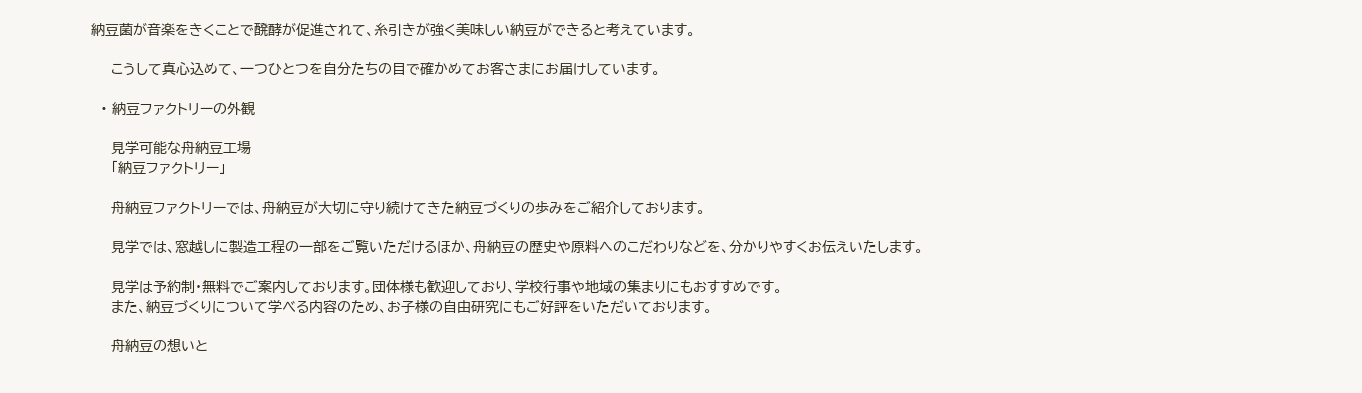納豆菌が音楽をきくことで醗酵が促進されて、糸引きが強く美味しい納豆ができると考えています。

    こうして真心込めて、一つひとつを自分たちの目で確かめてお客さまにお届けしています。

  • 納豆ファクトリーの外観

    見学可能な舟納豆工場
    「納豆ファクトリー」

    舟納豆ファクトリーでは、舟納豆が大切に守り続けてきた納豆づくりの歩みをご紹介しております。

    見学では、窓越しに製造工程の一部をご覧いただけるほか、舟納豆の歴史や原料へのこだわりなどを、分かりやすくお伝えいたします。

    見学は予約制・無料でご案内しております。団体様も歓迎しており、学校行事や地域の集まりにもおすすめです。
    また、納豆づくりについて学べる内容のため、お子様の自由研究にもご好評をいただいております。

    舟納豆の想いと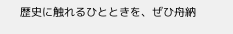歴史に触れるひとときを、ぜひ舟納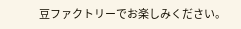豆ファクトリーでお楽しみください。